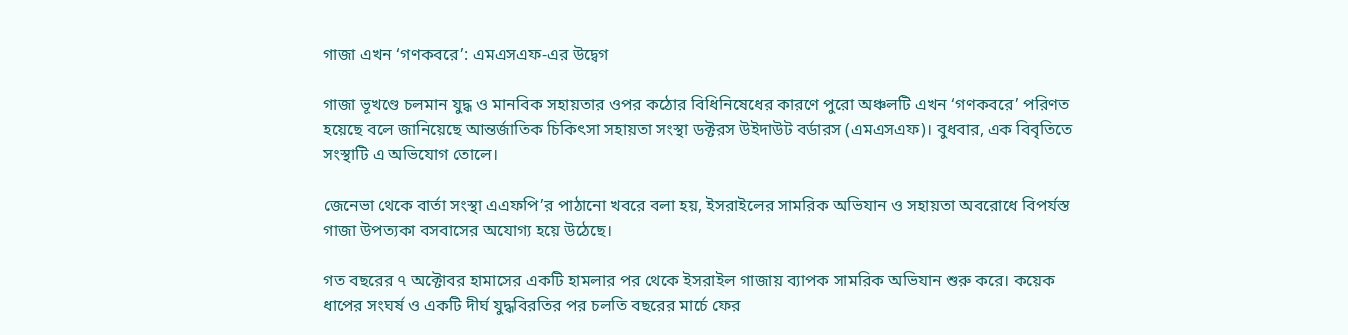গাজা এখন ‘গণকবরে’: এমএসএফ-এর উদ্বেগ

গাজা ভূখণ্ডে চলমান যুদ্ধ ও মানবিক সহায়তার ওপর কঠোর বিধিনিষেধের কারণে পুরো অঞ্চলটি এখন ‘গণকবরে’ পরিণত হয়েছে বলে জানিয়েছে আন্তর্জাতিক চিকিৎসা সহায়তা সংস্থা ডক্টরস উইদাউট বর্ডারস (এমএসএফ)। বুধবার, এক বিবৃতিতে সংস্থাটি এ অভিযোগ তোলে।

জেনেভা থেকে বার্তা সংস্থা এএফপি’র পাঠানো খবরে বলা হয়, ইসরাইলের সামরিক অভিযান ও সহায়তা অবরোধে বিপর্যস্ত গাজা উপত্যকা বসবাসের অযোগ্য হয়ে উঠেছে।

গত বছরের ৭ অক্টোবর হামাসের একটি হামলার পর থেকে ইসরাইল গাজায় ব্যাপক সামরিক অভিযান শুরু করে। কয়েক ধাপের সংঘর্ষ ও একটি দীর্ঘ যুদ্ধবিরতির পর চলতি বছরের মার্চে ফের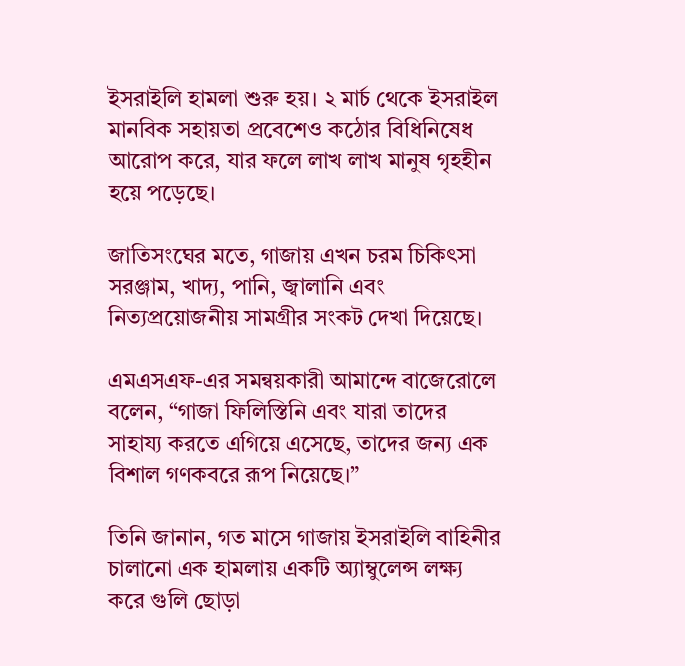ইসরাইলি হামলা শুরু হয়। ২ মার্চ থেকে ইসরাইল মানবিক সহায়তা প্রবেশেও কঠোর বিধিনিষেধ আরোপ করে, যার ফলে লাখ লাখ মানুষ গৃহহীন হয়ে পড়েছে।

জাতিসংঘের মতে, গাজায় এখন চরম চিকিৎসা সরঞ্জাম, খাদ্য, পানি, জ্বালানি এবং নিত্যপ্রয়োজনীয় সামগ্রীর সংকট দেখা দিয়েছে।

এমএসএফ-এর সমন্বয়কারী আমান্দে বাজেরোলে বলেন, “গাজা ফিলিস্তিনি এবং যারা তাদের সাহায্য করতে এগিয়ে এসেছে, তাদের জন্য এক বিশাল গণকবরে রূপ নিয়েছে।”

তিনি জানান, গত মাসে গাজায় ইসরাইলি বাহিনীর চালানো এক হামলায় একটি অ্যাম্বুলেন্স লক্ষ্য করে গুলি ছোড়া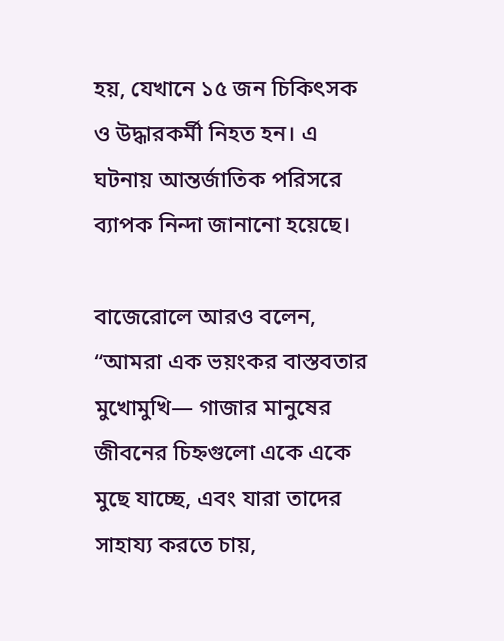হয়, যেখানে ১৫ জন চিকিৎসক ও উদ্ধারকর্মী নিহত হন। এ ঘটনায় আন্তর্জাতিক পরিসরে ব্যাপক নিন্দা জানানো হয়েছে।

বাজেরোলে আরও বলেন, “আমরা এক ভয়ংকর বাস্তবতার মুখোমুখি— গাজার মানুষের জীবনের চিহ্নগুলো একে একে মুছে যাচ্ছে, এবং যারা তাদের সাহায্য করতে চায়,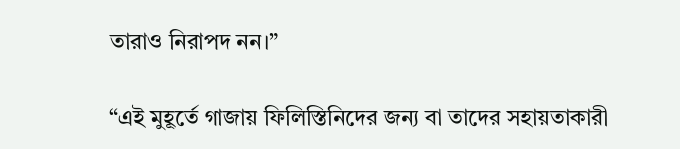তারাও নিরাপদ নন।”

“এই মুহূর্তে গাজায় ফিলিস্তিনিদের জন্য বা তাদের সহায়তাকারী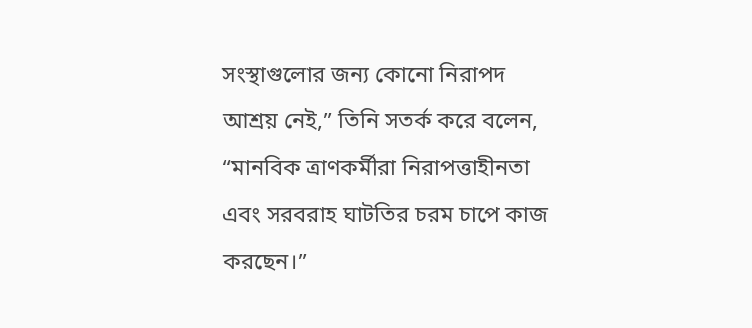সংস্থাগুলোর জন্য কোনো নিরাপদ আশ্রয় নেই,” তিনি সতর্ক করে বলেন, “মানবিক ত্রাণকর্মীরা নিরাপত্তাহীনতা এবং সরবরাহ ঘাটতির চরম চাপে কাজ করছেন।”